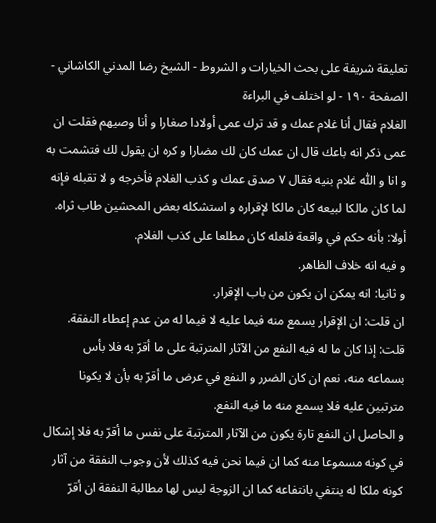تعليقة شريفة على بحث الخيارات و الشروط - الشيخ رضا المدني الكاشاني - الصفحة ١٩٠ - لو اختلف في البراءة
الغلام فقال أنا غلام عمك و قد ترك عمى أولادا صغارا و أنا وصيهم فقلت ان عمى ذكر انه باعك قال ان عمك كان لك مضارا و كره ان يقول لك فتشمت به و انا و اللّٰه غلام بنيه فقال ٧ صدق عمك و كذب الغلام فأخرجه و لا تقبله فإنه لما كان مالكا لبيعه كان مالكا لإقراره و استشكله بعض المحشين طاب ثراه.
أولا: بأنه حكم في واقعة فلعله كان مطلعا على كذب الغلام.
و فيه انه خلاف الظاهر.
و ثانيا: انه يمكن ان يكون من باب الإقرار.
ان قلت: ان الإقرار يسمع منه فيما عليه لا فيما له من عدم إعطاء النفقة.
قلت: إذا كان ما له فيه النفع من الآثار المترتبة على ما أقرّ به فلا بأس بسماعه منه، نعم ان كان الضرر و النفع في عرض ما أقرّ به بأن لا يكونا مترتبين عليه فلا يسمع منه ما فيه النفع.
و الحاصل ان النفع تارة يكون من الآثار المترتبة على نفس ما أقرّ به فلا إشكال في كونه مسموعا منه كما ان فيما نحن فيه كذلك لأن وجوب النفقة من آثار كونه ملكا له ينتفي بانتفاعه كما ان الزوجة ليس لها مطالبة النفقة ان أقرّ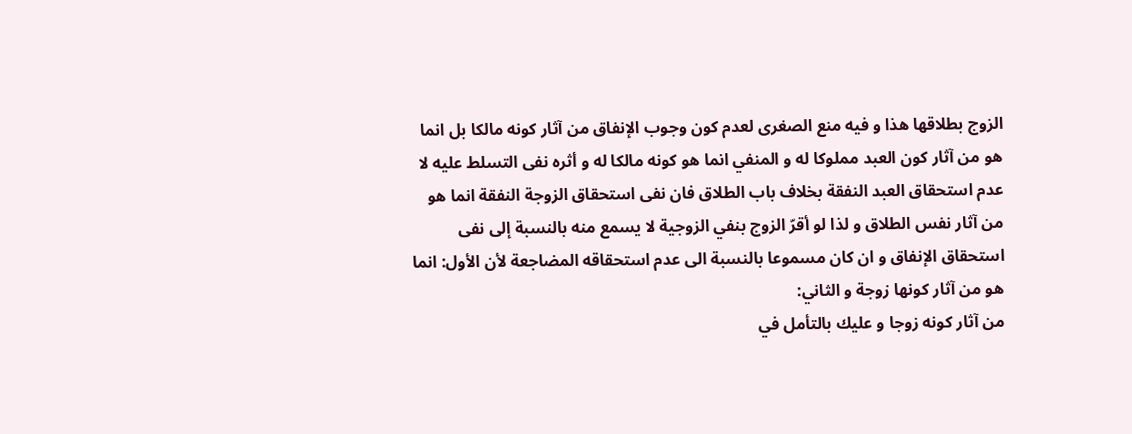الزوج بطلاقها هذا و فيه منع الصغرى لعدم كون وجوب الإنفاق من آثار كونه مالكا بل انما هو من آثار كون العبد مملوكا له و المنفي انما هو كونه مالكا له و أثره نفى التسلط عليه لا عدم استحقاق العبد النفقة بخلاف باب الطلاق فان نفى استحقاق الزوجة النفقة انما هو من آثار نفس الطلاق و لذا لو أقرّ الزوج بنفي الزوجية لا يسمع منه بالنسبة إلى نفى استحقاق الإنفاق و ان كان مسموعا بالنسبة الى عدم استحقاقه المضاجعة لأن الأول: انما هو من آثار كونها زوجة و الثاني:
من آثار كونه زوجا و عليك بالتأمل في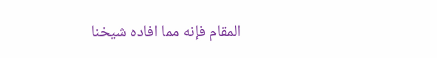المقام فإنه مما افاده شيخنا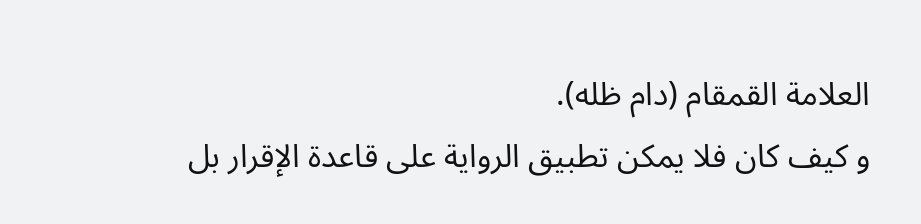العلامة القمقام (دام ظله).
و كيف كان فلا يمكن تطبيق الرواية على قاعدة الإقرار بل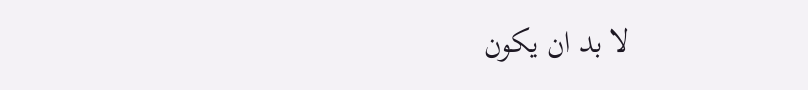لا بد ان يكون